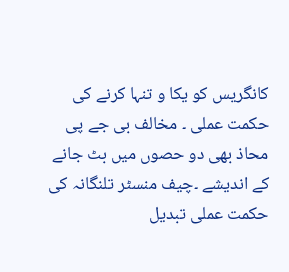کانگریس کو یکا و تنہا کرنے کی حکمت عملی ۔ مخالف بی جے پی محاذ بھی دو حصوں میں بٹ جانے کے اندیشے ۔چیف منسٹر تلنگانہ کی حکمت عملی تبدیل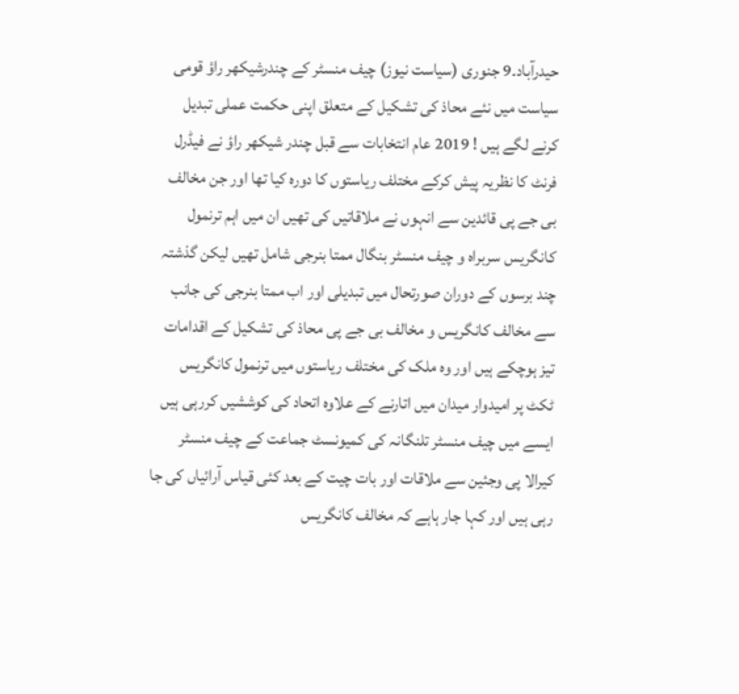حیدرآباد۔9 جنوری (سیاست نیوز) چیف منسٹر کے چندرشیکھر راؤ قومی سیاست میں نئے محاذ کی تشکیل کے متعلق اپنی حکمت عملی تبدیل کرنے لگے ہیں ! 2019 عام انتخابات سے قبل چندر شیکھر راؤ نے فیڈرل فرنٹ کا نظریہ پیش کرکے مختلف ریاستوں کا دورہ کیا تھا اور جن مخالف بی جے پی قائدین سے انہوں نے ملاقاتیں کی تھیں ان میں اہم ترنمول کانگریس سربراہ و چیف منسٹر بنگال ممتا بنرجی شامل تھیں لیکن گذشتہ چند برسوں کے دوران صورتحال میں تبدیلی اور اب ممتا بنرجی کی جانب سے مخالف کانگریس و مخالف بی جے پی محاذ کی تشکیل کے اقدامات تیز ہوچکے ہیں اور وہ ملک کی مختلف ریاستوں میں ترنمول کانگریس ٹکٹ پر امیدوار میدان میں اتارنے کے علاوہ اتحاد کی کوششیں کررہی ہیں ایسے میں چیف منسٹر تلنگانہ کی کمیونسٹ جماعت کے چیف منسٹر کیرالا پی وجئین سے ملاقات اور بات چیت کے بعد کئی قیاس آرائیاں کی جا رہی ہیں اور کہا جار ہاہے کہ مخالف کانگریس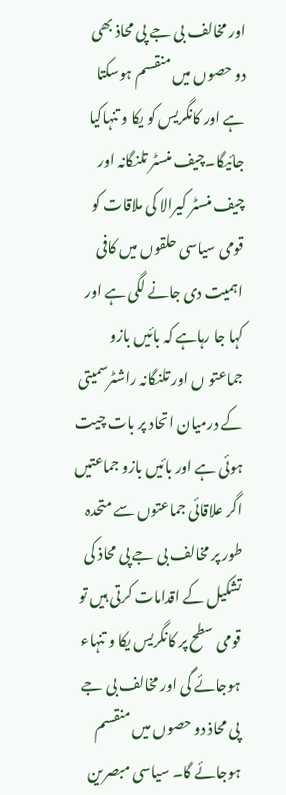اور مخالف بی جے پی محاذ بھی دو حصوں میں منقسم ہوسکتا ہے اور کانگریس کو یکا و تنہاکیا جائیگا۔چیف منسٹر تلنگانہ اور چیف منسٹر کیرالا کی ملاقات کو قومی سیاسی حلقوں میں کافی اہمیت دی جانے لگی ہے اور کہا جا رہاہے کہ بائیں بازو جماعتو ں اور تلنگانہ راشٹرسمیتی کے درمیان اتحاد پر بات چیت ہوئی ہے اور بائیں بازو جماعتیں اگر علاقائی جماعتوں سے متحدہ طور پر مخالف بی جے پی محاذ کی تشکیل کے اقدامات کرتی ہیں تو قومی سطح پر کانگریس یکا و تنہاء ہوجائے گی اور مخالف بی جے پی محاذ دو حصوں میں منقسم ہوجائے گا۔ سیاسی مبصرین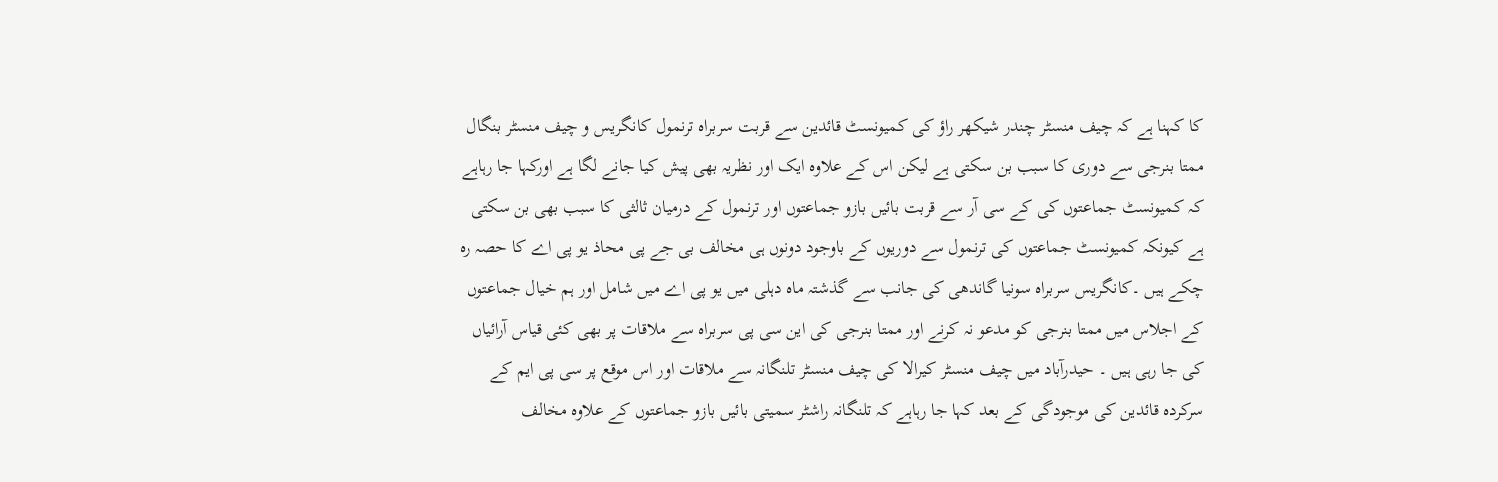کا کہنا ہے کہ چیف منسٹر چندر شیکھر راؤ کی کمیونسٹ قائدین سے قربت سربراہ ترنمول کانگریس و چیف منسٹر بنگال ممتا بنرجی سے دوری کا سبب بن سکتی ہے لیکن اس کے علاوہ ایک اور نظریہ بھی پیش کیا جانے لگا ہے اورکہا جا رہاہے کہ کمیونسٹ جماعتوں کی کے سی آر سے قربت بائیں بازو جماعتوں اور ترنمول کے درمیان ثالثی کا سبب بھی بن سکتی ہے کیونکہ کمیونسٹ جماعتوں کی ترنمول سے دوریوں کے باوجود دونوں ہی مخالف بی جے پی محاذ یو پی اے کا حصہ رہ چکے ہیں ۔کانگریس سربراہ سونیا گاندھی کی جانب سے گذشتہ ماہ دہلی میں یو پی اے میں شامل اور ہم خیال جماعتوں کے اجلاس میں ممتا بنرجی کو مدعو نہ کرنے اور ممتا بنرجی کی این سی پی سربراہ سے ملاقات پر بھی کئی قیاس آرائیاں کی جا رہی ہیں ۔ حیدرآباد میں چیف منسٹر کیرالا کی چیف منسٹر تلنگانہ سے ملاقات اور اس موقع پر سی پی ایم کے سرکردہ قائدین کی موجودگی کے بعد کہا جا رہاہے کہ تلنگانہ راشٹر سمیتی بائیں بازو جماعتوں کے علاوہ مخالف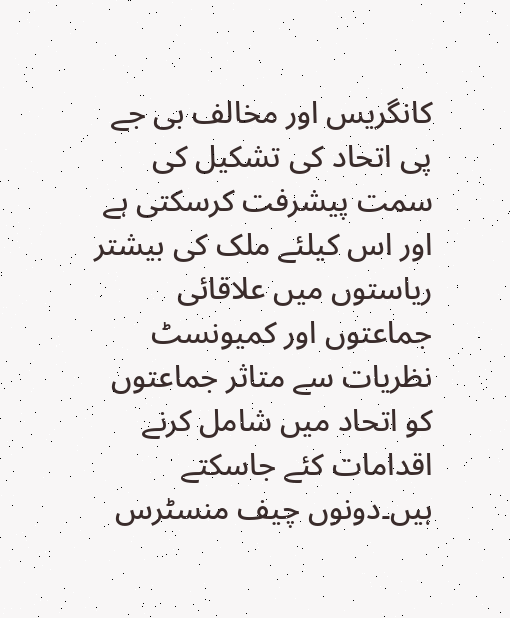کانگریس اور مخالف بی جے پی اتحاد کی تشکیل کی سمت پیشرفت کرسکتی ہے اور اس کیلئے ملک کی بیشتر ریاستوں میں علاقائی جماعتوں اور کمیونسٹ نظریات سے متاثر جماعتوں کو اتحاد میں شامل کرنے اقدامات کئے جاسکتے ہیں۔دونوں چیف منسٹرس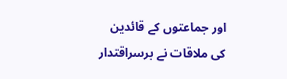اور جماعتوں کے قائدین کی ملاقات نے برسراقتدار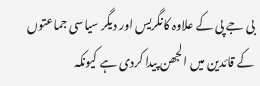بی جے پی کے علاوہ کانگریس اور دیگر سیاسی جماعتوں کے قائدین میں الجھن پیدا کردی ہے کیونکہ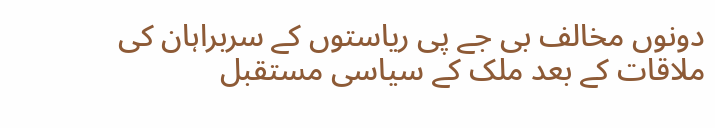دونوں مخالف بی جے پی ریاستوں کے سربراہان کی ملاقات کے بعد ملک کے سیاسی مستقبل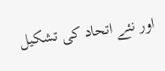اور نئے اتحاد کی تشکیل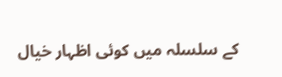کے سلسلہ میں کوئی اظہار خیال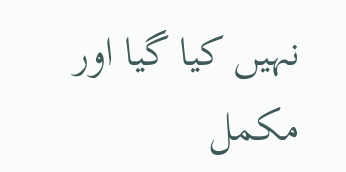نہیں کیا گیا اور مکمل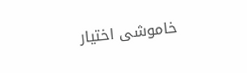خاموشی اختیار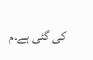کی گئی ہے۔م